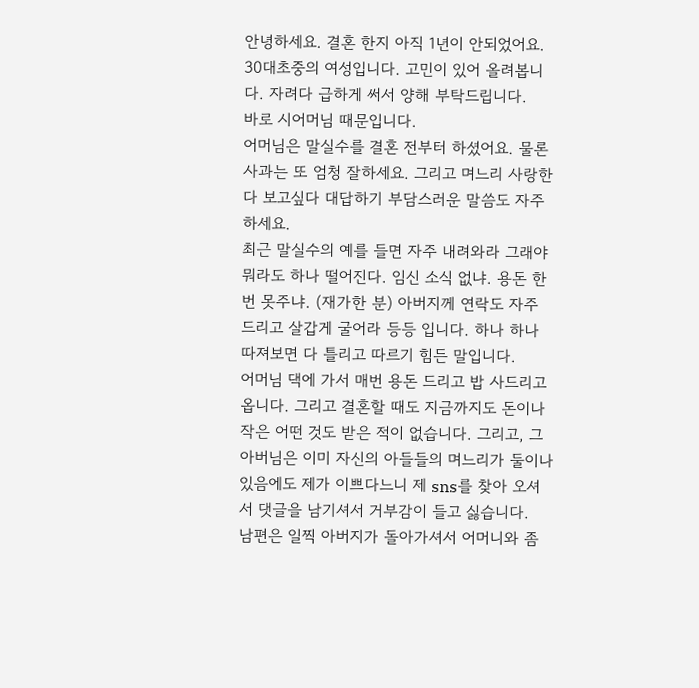안녕하세요. 결혼 한지 아직 1년이 안되었어요. 30대초중의 여성입니다. 고민이 있어 올려봅니다. 자려다 급하게 써서 양해 부탁드립니다.
바로 시어머님 때문입니다.
어머님은 말실수를 결혼 전부터 하셨어요. 물론 사과는 또 엄청 잘하세요. 그리고 며느리 사랑한다 보고싶다 대답하기 부담스러운 말씀도 자주하세요.
최근 말실수의 예를 들면 자주 내려와라 그래야 뭐라도 하나 떨어진다. 임신 소식 없냐. 용돈 한번 못주냐. (재가한 분) 아버지께 연락도 자주 드리고 살갑게 굴어라 등등 입니다. 하나 하나 따져보면 다 틀리고 따르기 힘든 말입니다.
어머님 댁에 가서 매번 용돈 드리고 밥 사드리고 옵니다. 그리고 결혼할 때도 지금까지도 돈이나 작은 어떤 것도 받은 적이 없습니다. 그리고, 그 아버님은 이미 자신의 아들들의 며느리가 둘이나 있음에도 제가 이쁘다느니 제 sns를 찾아 오셔서 댓글을 남기셔서 거부감이 들고 싫습니다.
남편은 일찍 아버지가 돌아가셔서 어머니와 좀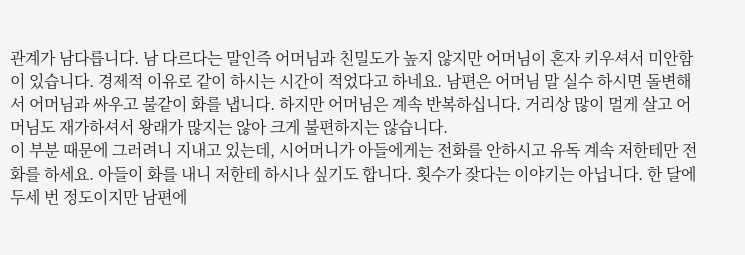관계가 남다릅니다. 남 다르다는 말인즉 어머님과 친밀도가 높지 않지만 어머님이 혼자 키우셔서 미안함이 있습니다. 경제적 이유로 같이 하시는 시간이 적었다고 하네요. 남편은 어머님 말 실수 하시면 돌변해서 어머님과 싸우고 불같이 화를 냅니다. 하지만 어머님은 계속 반복하십니다. 거리상 많이 멀게 살고 어머님도 재가하셔서 왕래가 많지는 않아 크게 불편하지는 않습니다.
이 부분 때문에 그러려니 지내고 있는데, 시어머니가 아들에게는 전화를 안하시고 유독 계속 저한테만 전화를 하세요. 아들이 화를 내니 저한테 하시나 싶기도 합니다. 횟수가 잦다는 이야기는 아닙니다. 한 달에 두세 번 정도이지만 남편에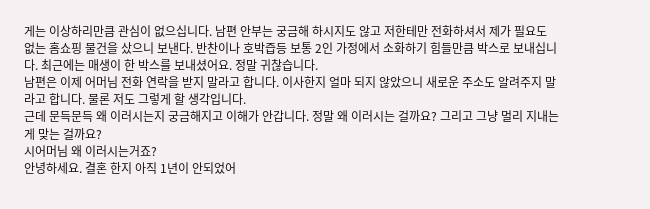게는 이상하리만큼 관심이 없으십니다. 남편 안부는 궁금해 하시지도 않고 저한테만 전화하셔서 제가 필요도 없는 홈쇼핑 물건을 샀으니 보낸다. 반찬이나 호박즙등 보통 2인 가정에서 소화하기 힘들만큼 박스로 보내십니다. 최근에는 매생이 한 박스를 보내셨어요. 정말 귀찮습니다.
남편은 이제 어머님 전화 연락을 받지 말라고 합니다. 이사한지 얼마 되지 않았으니 새로운 주소도 알려주지 말라고 합니다. 물론 저도 그렇게 할 생각입니다.
근데 문득문득 왜 이러시는지 궁금해지고 이해가 안갑니다. 정말 왜 이러시는 걸까요? 그리고 그냥 멀리 지내는게 맞는 걸까요?
시어머님 왜 이러시는거죠?
안녕하세요. 결혼 한지 아직 1년이 안되었어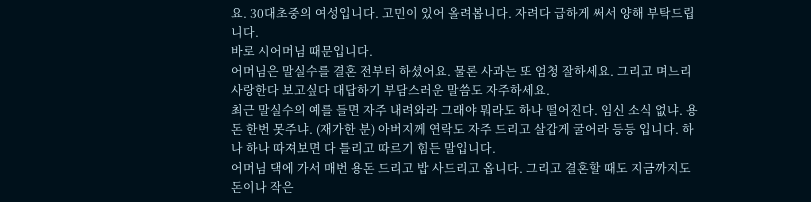요. 30대초중의 여성입니다. 고민이 있어 올려봅니다. 자려다 급하게 써서 양해 부탁드립니다.
바로 시어머님 때문입니다.
어머님은 말실수를 결혼 전부터 하셨어요. 물론 사과는 또 엄청 잘하세요. 그리고 며느리 사랑한다 보고싶다 대답하기 부담스러운 말씀도 자주하세요.
최근 말실수의 예를 들면 자주 내려와라 그래야 뭐라도 하나 떨어진다. 임신 소식 없냐. 용돈 한번 못주냐. (재가한 분) 아버지께 연락도 자주 드리고 살갑게 굴어라 등등 입니다. 하나 하나 따져보면 다 틀리고 따르기 힘든 말입니다.
어머님 댁에 가서 매번 용돈 드리고 밥 사드리고 옵니다. 그리고 결혼할 때도 지금까지도 돈이나 작은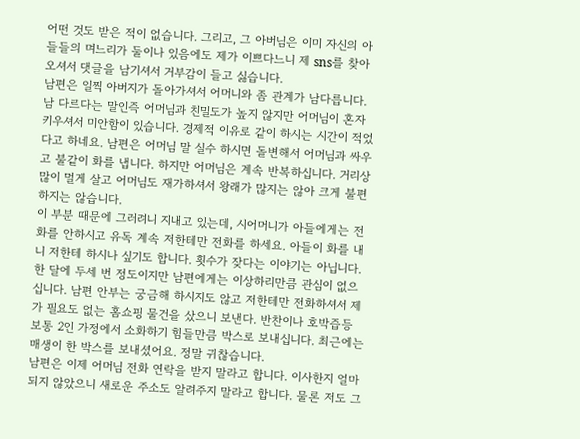어떤 것도 받은 적이 없습니다. 그리고, 그 아버님은 이미 자신의 아들들의 며느리가 둘이나 있음에도 제가 이쁘다느니 제 sns를 찾아 오셔서 댓글을 남기셔서 거부감이 들고 싫습니다.
남편은 일찍 아버지가 돌아가셔서 어머니와 좀 관계가 남다릅니다. 남 다르다는 말인즉 어머님과 친밀도가 높지 않지만 어머님이 혼자 키우셔서 미안함이 있습니다. 경제적 이유로 같이 하시는 시간이 적었다고 하네요. 남편은 어머님 말 실수 하시면 돌변해서 어머님과 싸우고 불같이 화를 냅니다. 하지만 어머님은 계속 반복하십니다. 거리상 많이 멀게 살고 어머님도 재가하셔서 왕래가 많지는 않아 크게 불편하지는 않습니다.
이 부분 때문에 그러려니 지내고 있는데, 시어머니가 아들에게는 전화를 안하시고 유독 계속 저한테만 전화를 하세요. 아들이 화를 내니 저한테 하시나 싶기도 합니다. 횟수가 잦다는 이야기는 아닙니다. 한 달에 두세 번 정도이지만 남편에게는 이상하리만큼 관심이 없으십니다. 남편 안부는 궁금해 하시지도 않고 저한테만 전화하셔서 제가 필요도 없는 홈쇼핑 물건을 샀으니 보낸다. 반찬이나 호박즙등 보통 2인 가정에서 소화하기 힘들만큼 박스로 보내십니다. 최근에는 매생이 한 박스를 보내셨어요. 정말 귀찮습니다.
남편은 이제 어머님 전화 연락을 받지 말라고 합니다. 이사한지 얼마 되지 않았으니 새로운 주소도 알려주지 말라고 합니다. 물론 저도 그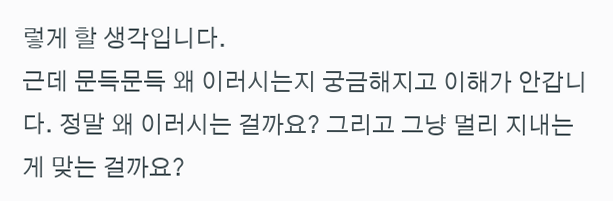렇게 할 생각입니다.
근데 문득문득 왜 이러시는지 궁금해지고 이해가 안갑니다. 정말 왜 이러시는 걸까요? 그리고 그냥 멀리 지내는게 맞는 걸까요?